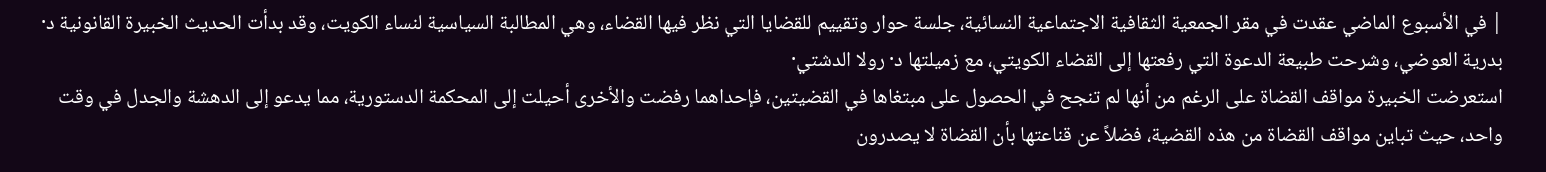| في الأسبوع الماضي عقدت في مقر الجمعية الثقافية الاجتماعية النسائية، جلسة حوار وتقييم للقضايا التي نظر فيها القضاء، وهي المطالبة السياسية لنساء الكويت، وقد بدأت الحديث الخبيرة القانونية د· بدرية العوضي، وشرحت طبيعة الدعوة التي رفعتها إلى القضاء الكويتي، مع زميلتها د· رولا الدشتي·
استعرضت الخبيرة مواقف القضاة على الرغم من أنها لم تنجح في الحصول على مبتغاها في القضيتين، فإحداهما رفضت والأخرى أحيلت إلى المحكمة الدستورية، مما يدعو إلى الدهشة والجدل في وقت واحد، حيث تباين مواقف القضاة من هذه القضية، فضلاً عن قناعتها بأن القضاة لا يصدرون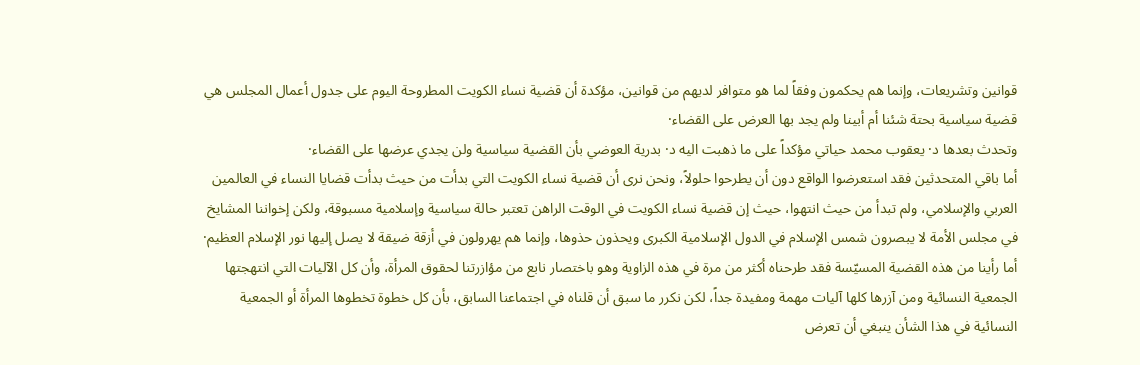قوانين وتشريعات، وإنما هم يحكمون وفقاً لما هو متوافر لديهم من قوانين، مؤكدة أن قضية نساء الكويت المطروحة اليوم على جدول أعمال المجلس هي قضية سياسية بحتة شئنا أم أبينا ولم يجد بها العرض على القضاء·
وتحدث بعدها د· يعقوب محمد حياتي مؤكداً على ما ذهبت اليه د· بدرية العوضي بأن القضية سياسية ولن يجدي عرضها على القضاء·
أما باقي المتحدثين فقد استعرضوا الواقع دون أن يطرحوا حلولاً، ونحن نرى أن قضية نساء الكويت التي بدأت من حيث بدأت قضايا النساء في العالمين العربي والإسلامي، ولم تبدأ من حيث انتهوا، حيث إن قضية نساء الكويت في الوقت الراهن تعتبر حالة سياسية وإسلامية مسبوقة، ولكن إخواننا المشايخ في مجلس الأمة لا يبصرون شمس الإسلام في الدول الإسلامية الكبرى ويحذون حذوها، وإنما هم يهرولون في أزقة ضيقة لا يصل إليها نور الإسلام العظيم· أما رأينا من هذه القضية المسيّسة فقد طرحناه أكثر من مرة في هذه الزاوية وهو باختصار نابع من مؤازرتنا لحقوق المرأة، وأن كل الآليات التي انتهجتها الجمعية النسائية ومن آزرها كلها آليات مهمة ومفيدة جداً، لكن نكرر ما سبق أن قلناه في اجتماعنا السابق، بأن كل خطوة تخطوها المرأة أو الجمعية النسائية في هذا الشأن ينبغي أن تعرض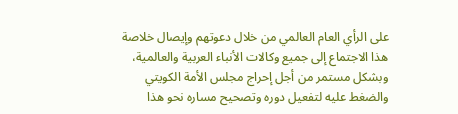على الرأي العام العالمي من خلال دعوتهم وإيصال خلاصة هذا الاجتماع إلى جميع وكالات الأنباء العربية والعالمية، وبشكل مستمر من أجل إحراج مجلس الأمة الكويتي والضغط عليه لتفعيل دوره وتصحيح مساره نحو هذا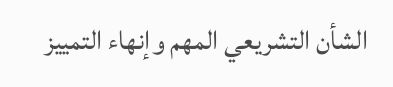الشأن التشريعي المهم وإنهاء التمييز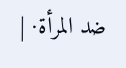ضد المرأة· |